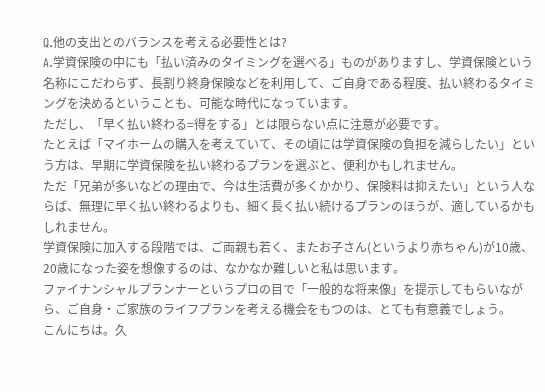Q.他の支出とのバランスを考える必要性とは?
A.学資保険の中にも「払い済みのタイミングを選べる」ものがありますし、学資保険という名称にこだわらず、長割り終身保険などを利用して、ご自身である程度、払い終わるタイミングを決めるということも、可能な時代になっています。
ただし、「早く払い終わる=得をする」とは限らない点に注意が必要です。
たとえば「マイホームの購入を考えていて、その頃には学資保険の負担を減らしたい」という方は、早期に学資保険を払い終わるプランを選ぶと、便利かもしれません。
ただ「兄弟が多いなどの理由で、今は生活費が多くかかり、保険料は抑えたい」という人ならば、無理に早く払い終わるよりも、細く長く払い続けるプランのほうが、適しているかもしれません。
学資保険に加入する段階では、ご両親も若く、またお子さん(というより赤ちゃん)が10歳、20歳になった姿を想像するのは、なかなか難しいと私は思います。
ファイナンシャルプランナーというプロの目で「一般的な将来像」を提示してもらいながら、ご自身・ご家族のライフプランを考える機会をもつのは、とても有意義でしょう。
こんにちは。久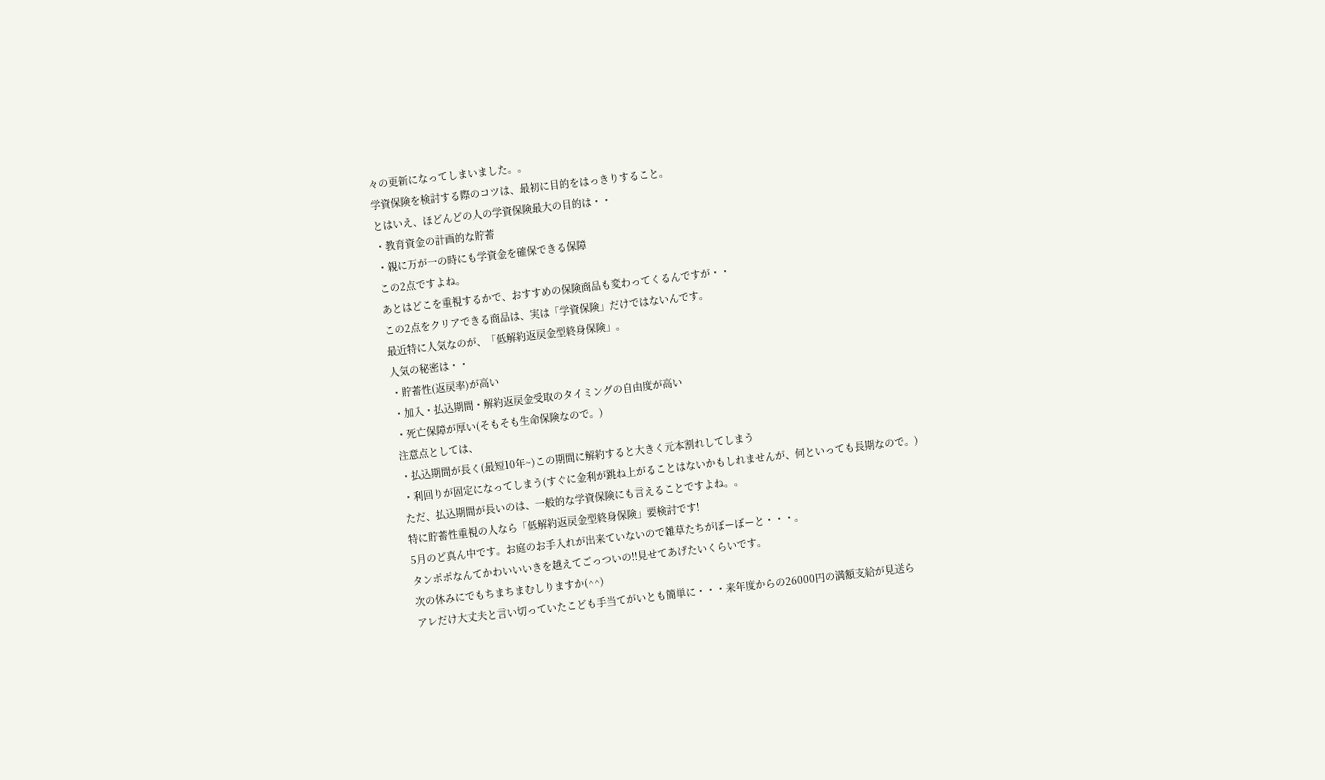々の更新になってしまいました。。
学資保険を検討する際のコツは、最初に目的をはっきりすること。
とはいえ、ほどんどの人の学資保険最大の目的は・・
・教育資金の計画的な貯蓄
・親に万が一の時にも学資金を確保できる保障
この2点ですよね。
あとはどこを重視するかで、おすすめの保険商品も変わってくるんですが・・
この2点をクリアできる商品は、実は「学資保険」だけではないんです。
最近特に人気なのが、「低解約返戻金型終身保険」。
人気の秘密は・・
・貯蓄性(返戻率)が高い
・加入・払込期間・解約返戻金受取のタイミングの自由度が高い
・死亡保障が厚い(そもそも生命保険なので。)
注意点としては、
・払込期間が長く(最短10年~)この期間に解約すると大きく元本割れしてしまう
・利回りが固定になってしまう(すぐに金利が跳ね上がることはないかもしれませんが、何といっても長期なので。)
ただ、払込期間が長いのは、一般的な学資保険にも言えることですよね。。
特に貯蓄性重視の人なら「低解約返戻金型終身保険」要検討です!
5月のど真ん中です。お庭のお手入れが出来ていないので雑草たちがぼーぼーと・・・。
タンポポなんてかわいいいきを越えてごっついの!!見せてあげたいくらいです。
次の休みにでもちまちまむしりますか(^^)
アレだけ大丈夫と言い切っていたこども手当てがいとも簡単に・・・来年度からの26000円の満額支給が見送ら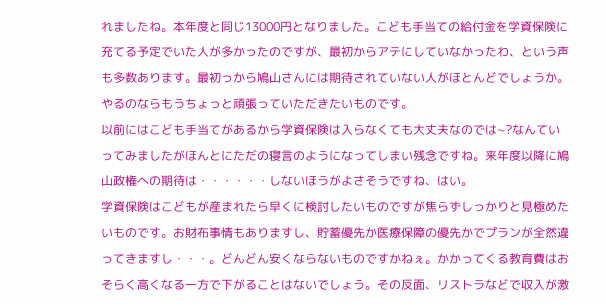れましたね。本年度と同じ13000円となりました。こども手当ての給付金を学資保険に充てる予定でいた人が多かったのですが、最初からアテにしていなかったわ、という声も多数あります。最初っから鳩山さんには期待されていない人がほとんどでしょうか。やるのならもうちょっと頑張っていただきたいものです。
以前にはこども手当てがあるから学資保険は入らなくても大丈夫なのでは~?なんていってみましたがほんとにただの寝言のようになってしまい残念ですね。来年度以降に鳩山政権への期待は・・・・・・しないほうがよさそうですね、はい。
学資保険はこどもが産まれたら早くに検討したいものですが焦らずしっかりと見極めたいものです。お財布事情もありますし、貯蓄優先か医療保障の優先かでプランが全然違ってきますし・・・。どんどん安くならないものですかねぇ。かかってくる教育費はおそらく高くなる一方で下がることはないでしょう。その反面、リストラなどで収入が激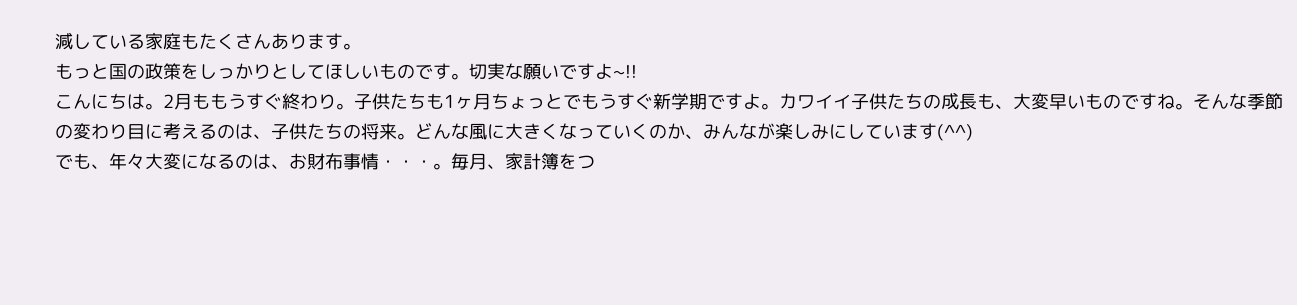減している家庭もたくさんあります。
もっと国の政策をしっかりとしてほしいものです。切実な願いですよ~!!
こんにちは。2月ももうすぐ終わり。子供たちも1ヶ月ちょっとでもうすぐ新学期ですよ。カワイイ子供たちの成長も、大変早いものですね。そんな季節の変わり目に考えるのは、子供たちの将来。どんな風に大きくなっていくのか、みんなが楽しみにしています(^^)
でも、年々大変になるのは、お財布事情・・・。毎月、家計簿をつ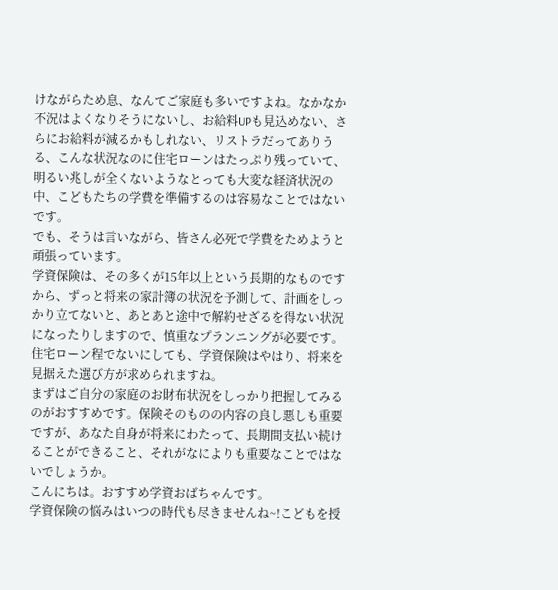けながらため息、なんてご家庭も多いですよね。なかなか不況はよくなりそうにないし、お給料UPも見込めない、さらにお給料が減るかもしれない、リストラだってありうる、こんな状況なのに住宅ローンはたっぷり残っていて、明るい兆しが全くないようなとっても大変な経済状況の中、こどもたちの学費を準備するのは容易なことではないです。
でも、そうは言いながら、皆さん必死で学費をためようと頑張っています。
学資保険は、その多くが15年以上という長期的なものですから、ずっと将来の家計簿の状況を予測して、計画をしっかり立てないと、あとあと途中で解約せざるを得ない状況になったりしますので、慎重なプランニングが必要です。住宅ローン程でないにしても、学資保険はやはり、将来を見据えた選び方が求められますね。
まずはご自分の家庭のお財布状況をしっかり把握してみるのがおすすめです。保険そのものの内容の良し悪しも重要ですが、あなた自身が将来にわたって、長期間支払い続けることができること、それがなによりも重要なことではないでしょうか。
こんにちは。おすすめ学資おばちゃんです。
学資保険の悩みはいつの時代も尽きませんね~!こどもを授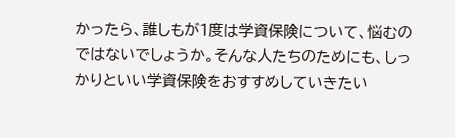かったら、誰しもが1度は学資保険について、悩むのではないでしょうか。そんな人たちのためにも、しっかりといい学資保険をおすすめしていきたい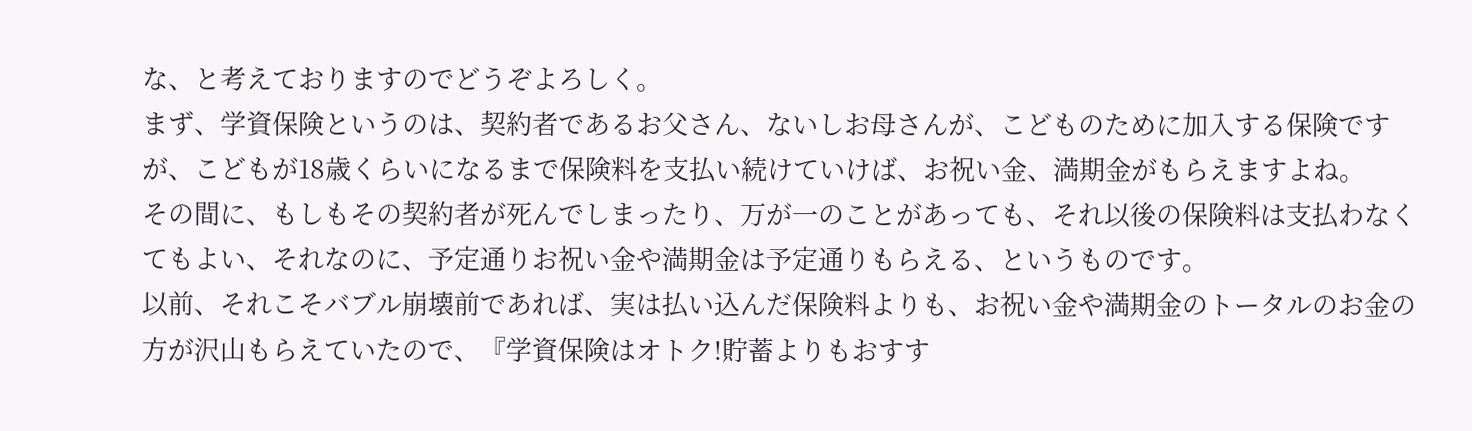な、と考えておりますのでどうぞよろしく。
まず、学資保険というのは、契約者であるお父さん、ないしお母さんが、こどものために加入する保険ですが、こどもが18歳くらいになるまで保険料を支払い続けていけば、お祝い金、満期金がもらえますよね。
その間に、もしもその契約者が死んでしまったり、万が一のことがあっても、それ以後の保険料は支払わなくてもよい、それなのに、予定通りお祝い金や満期金は予定通りもらえる、というものです。
以前、それこそバブル崩壊前であれば、実は払い込んだ保険料よりも、お祝い金や満期金のトータルのお金の方が沢山もらえていたので、『学資保険はオトク!貯蓄よりもおすす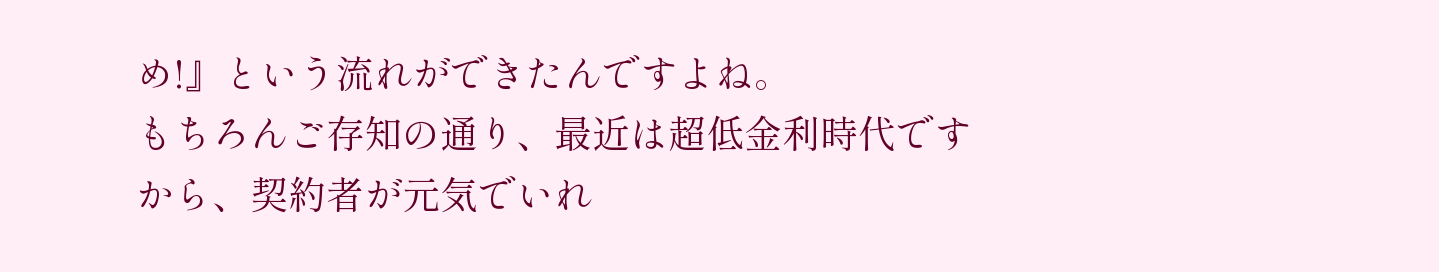め!』という流れができたんですよね。
もちろんご存知の通り、最近は超低金利時代ですから、契約者が元気でいれ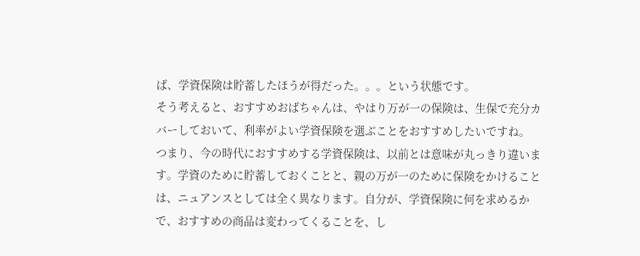ば、学資保険は貯蓄したほうが得だった。。。という状態です。
そう考えると、おすすめおばちゃんは、やはり万が一の保険は、生保で充分カバーしておいて、利率がよい学資保険を選ぶことをおすすめしたいですね。
つまり、今の時代におすすめする学資保険は、以前とは意味が丸っきり違います。学資のために貯蓄しておくことと、親の万が一のために保険をかけることは、ニュアンスとしては全く異なります。自分が、学資保険に何を求めるかで、おすすめの商品は変わってくることを、し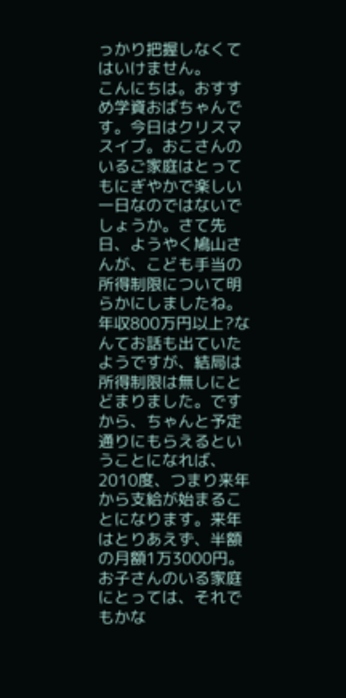っかり把握しなくてはいけません。
こんにちは。おすすめ学資おばちゃんです。今日はクリスマスイブ。おこさんのいるご家庭はとってもにぎやかで楽しい一日なのではないでしょうか。さて先日、ようやく鳩山さんが、こども手当の所得制限について明らかにしましたね。年収800万円以上?なんてお話も出ていたようですが、結局は所得制限は無しにとどまりました。ですから、ちゃんと予定通りにもらえるということになれば、2010度、つまり来年から支給が始まることになります。来年はとりあえず、半額の月額1万3000円。お子さんのいる家庭にとっては、それでもかな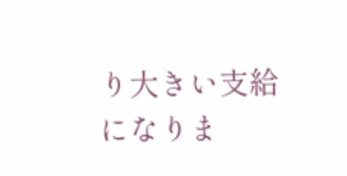り大きい支給になりま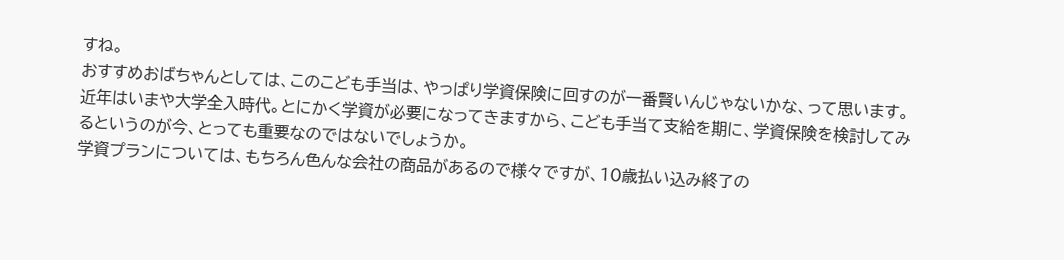すね。
おすすめおばちゃんとしては、このこども手当は、やっぱり学資保険に回すのが一番賢いんじゃないかな、って思います。近年はいまや大学全入時代。とにかく学資が必要になってきますから、こども手当て支給を期に、学資保険を検討してみるというのが今、とっても重要なのではないでしょうか。
学資プランについては、もちろん色んな会社の商品があるので様々ですが、10歳払い込み終了の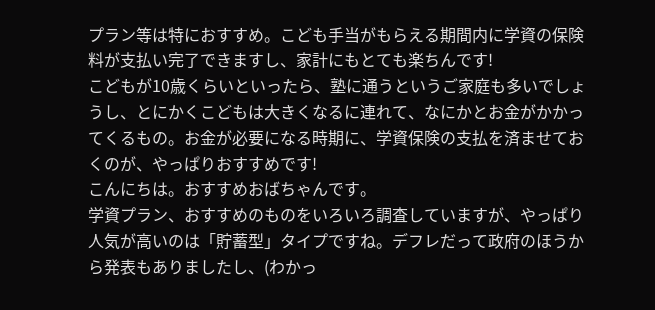プラン等は特におすすめ。こども手当がもらえる期間内に学資の保険料が支払い完了できますし、家計にもとても楽ちんです!
こどもが10歳くらいといったら、塾に通うというご家庭も多いでしょうし、とにかくこどもは大きくなるに連れて、なにかとお金がかかってくるもの。お金が必要になる時期に、学資保険の支払を済ませておくのが、やっぱりおすすめです!
こんにちは。おすすめおばちゃんです。
学資プラン、おすすめのものをいろいろ調査していますが、やっぱり人気が高いのは「貯蓄型」タイプですね。デフレだって政府のほうから発表もありましたし、(わかっ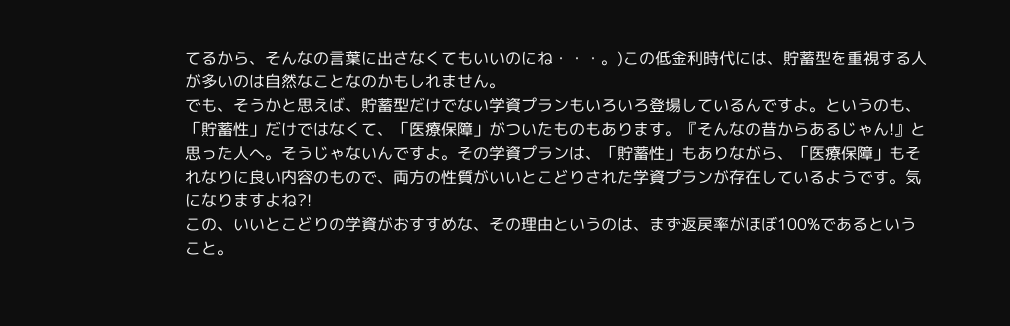てるから、そんなの言葉に出さなくてもいいのにね・・・。)この低金利時代には、貯蓄型を重視する人が多いのは自然なことなのかもしれません。
でも、そうかと思えば、貯蓄型だけでない学資プランもいろいろ登場しているんですよ。というのも、「貯蓄性」だけではなくて、「医療保障」がついたものもあります。『そんなの昔からあるじゃん!』と思った人へ。そうじゃないんですよ。その学資プランは、「貯蓄性」もありながら、「医療保障」もそれなりに良い内容のもので、両方の性質がいいとこどりされた学資プランが存在しているようです。気になりますよね?!
この、いいとこどりの学資がおすすめな、その理由というのは、まず返戻率がほぼ100%であるということ。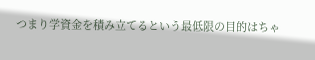つまり学資金を積み立てるという最低限の目的はちゃ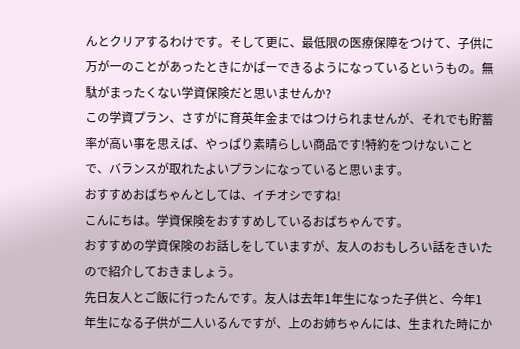んとクリアするわけです。そして更に、最低限の医療保障をつけて、子供に万が一のことがあったときにかばーできるようになっているというもの。無駄がまったくない学資保険だと思いませんか?
この学資プラン、さすがに育英年金まではつけられませんが、それでも貯蓄率が高い事を思えば、やっぱり素晴らしい商品です!特約をつけないことで、バランスが取れたよいプランになっていると思います。
おすすめおばちゃんとしては、イチオシですね!
こんにちは。学資保険をおすすめしているおばちゃんです。
おすすめの学資保険のお話しをしていますが、友人のおもしろい話をきいたので紹介しておきましょう。
先日友人とご飯に行ったんです。友人は去年1年生になった子供と、今年1年生になる子供が二人いるんですが、上のお姉ちゃんには、生まれた時にか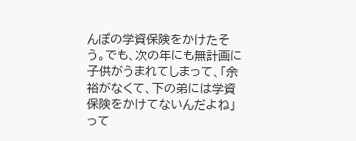んぽの学資保険をかけたそう。でも、次の年にも無計画に子供がうまれてしまって、「余裕がなくて、下の弟には学資保険をかけてないんだよね」って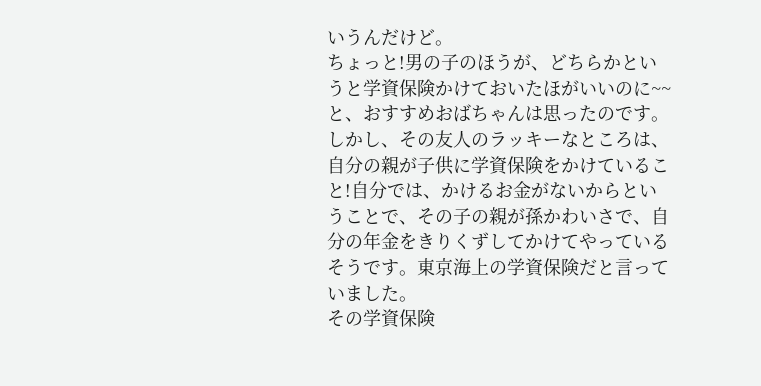いうんだけど。
ちょっと!男の子のほうが、どちらかというと学資保険かけておいたほがいいのに~~と、おすすめおばちゃんは思ったのです。
しかし、その友人のラッキーなところは、自分の親が子供に学資保険をかけていること!自分では、かけるお金がないからということで、その子の親が孫かわいさで、自分の年金をきりくずしてかけてやっているそうです。東京海上の学資保険だと言っていました。
その学資保険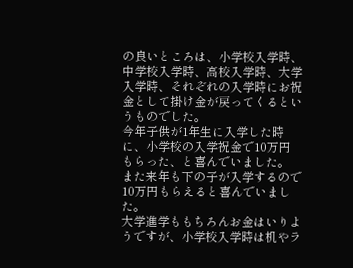の良いところは、小学校入学時、中学校入学時、高校入学時、大学入学時、それぞれの入学時にお祝金として掛け金が戻ってくるというものでした。
今年子供が1年生に入学した時に、小学校の入学祝金で10万円もらった、と喜んでいました。
また来年も下の子が入学するので10万円もらえると喜んでいました。
大学進学ももちろんお金はいりようですが、小学校入学時は机やラ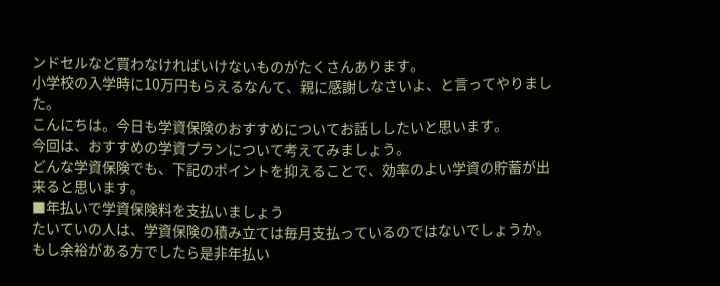ンドセルなど買わなければいけないものがたくさんあります。
小学校の入学時に10万円もらえるなんて、親に感謝しなさいよ、と言ってやりました。
こんにちは。今日も学資保険のおすすめについてお話ししたいと思います。
今回は、おすすめの学資プランについて考えてみましょう。
どんな学資保険でも、下記のポイントを抑えることで、効率のよい学資の貯蓄が出来ると思います。
■年払いで学資保険料を支払いましょう
たいていの人は、学資保険の積み立ては毎月支払っているのではないでしょうか。もし余裕がある方でしたら是非年払い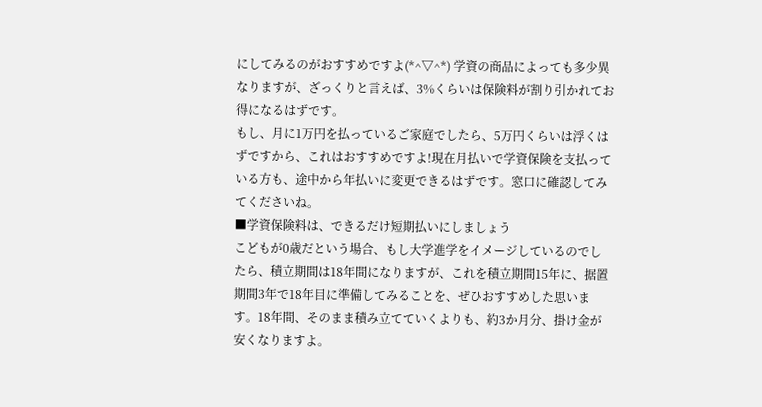にしてみるのがおすすめですよ(*^▽^*) 学資の商品によっても多少異なりますが、ざっくりと言えば、3%くらいは保険料が割り引かれてお得になるはずです。
もし、月に1万円を払っているご家庭でしたら、5万円くらいは浮くはずですから、これはおすすめですよ!現在月払いで学資保険を支払っている方も、途中から年払いに変更できるはずです。窓口に確認してみてくださいね。
■学資保険料は、できるだけ短期払いにしましょう
こどもが0歳だという場合、もし大学進学をイメージしているのでしたら、積立期間は18年間になりますが、これを積立期間15年に、据置期間3年で18年目に準備してみることを、ぜひおすすめした思います。18年間、そのまま積み立てていくよりも、約3か月分、掛け金が安くなりますよ。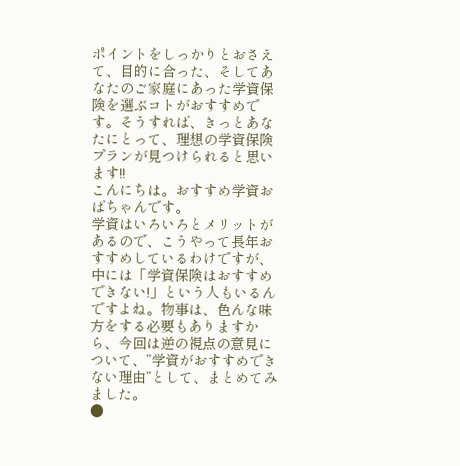ポイントをしっかりとおさえて、目的に合った、そしてあなたのご家庭にあった学資保険を選ぶコトがおすすめです。そうすれば、きっとあなたにとって、理想の学資保険プランが見つけられると思います!!
こんにちは。おすすめ学資おばちゃんです。
学資はいろいろとメリットがあるので、こうやって長年おすすめしているわけですが、中には「学資保険はおすすめできない!」という人もいるんですよね。物事は、色んな味方をする必要もありますから、今回は逆の視点の意見について、”学資がおすすめできない理由”として、まとめてみました。
●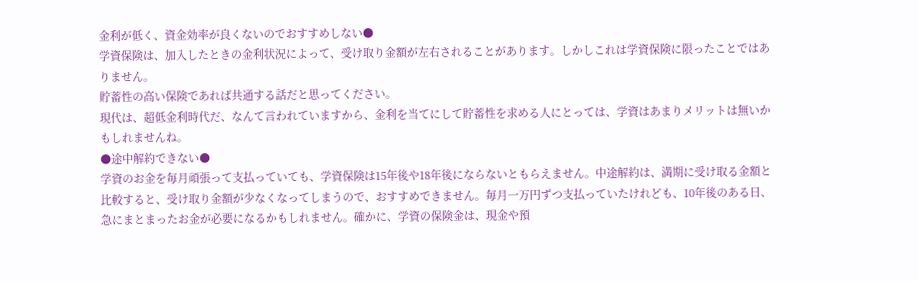金利が低く、資金効率が良くないのでおすすめしない●
学資保険は、加入したときの金利状況によって、受け取り金額が左右されることがあります。しかしこれは学資保険に限ったことではありません。
貯蓄性の高い保険であれば共通する話だと思ってください。
現代は、超低金利時代だ、なんて言われていますから、金利を当てにして貯蓄性を求める人にとっては、学資はあまりメリットは無いかもしれませんね。
●途中解約できない●
学資のお金を毎月頑張って支払っていても、学資保険は15年後や18年後にならないともらえません。中途解約は、満期に受け取る金額と比較すると、受け取り金額が少なくなってしまうので、おすすめできません。毎月一万円ずつ支払っていたけれども、10年後のある日、急にまとまったお金が必要になるかもしれません。確かに、学資の保険金は、現金や預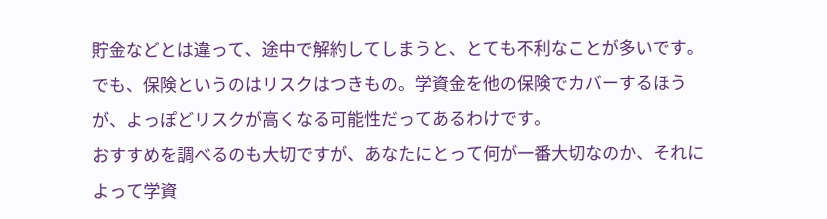貯金などとは違って、途中で解約してしまうと、とても不利なことが多いです。
でも、保険というのはリスクはつきもの。学資金を他の保険でカバーするほうが、よっぽどリスクが高くなる可能性だってあるわけです。
おすすめを調べるのも大切ですが、あなたにとって何が一番大切なのか、それによって学資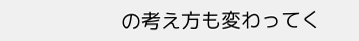の考え方も変わってく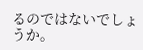るのではないでしょうか。